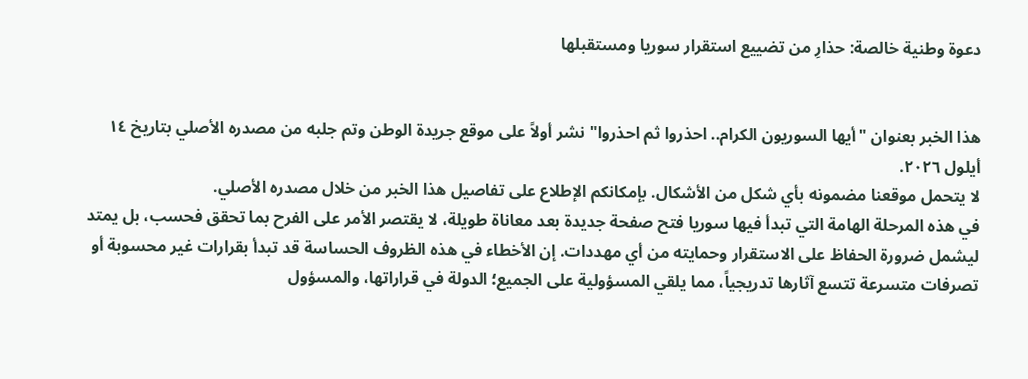دعوة وطنية خالصة: حذارِ من تضييع استقرار سوريا ومستقبلها


هذا الخبر بعنوان "أيها السوريون الكرام.. احذروا ثم احذروا" نشر أولاً على موقع جريدة الوطن وتم جلبه من مصدره الأصلي بتاريخ ١٤ أيلول ٢٠٢٦.
لا يتحمل موقعنا مضمونه بأي شكل من الأشكال. بإمكانكم الإطلاع على تفاصيل هذا الخبر من خلال مصدره الأصلي.
في هذه المرحلة الهامة التي تبدأ فيها سوريا فتح صفحة جديدة بعد معاناة طويلة، لا يقتصر الأمر على الفرح بما تحقق فحسب، بل يمتد ليشمل ضرورة الحفاظ على الاستقرار وحمايته من أي مهددات. إن الأخطاء في هذه الظروف الحساسة قد تبدأ بقرارات غير محسوبة أو تصرفات متسرعة تتسع آثارها تدريجياً، مما يلقي المسؤولية على الجميع؛ الدولة في قراراتها، والمسؤول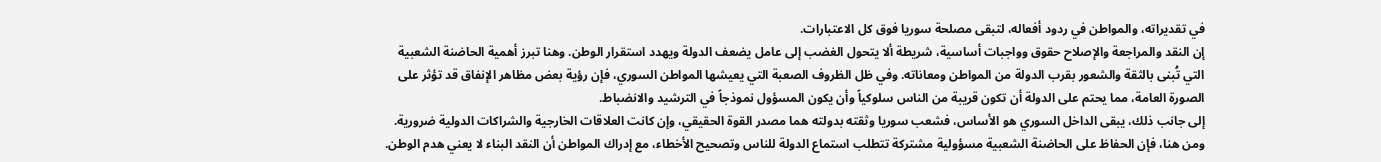في تقديراته، والمواطن في ردود أفعاله، لتبقى مصلحة سوريا فوق كل الاعتبارات.
إن النقد والمراجعة والإصلاح حقوق وواجبات أساسية، شريطة ألا يتحول الغضب إلى عامل يضعف الدولة ويهدد استقرار الوطن. وهنا تبرز أهمية الحاضنة الشعبية التي تُبنى بالثقة والشعور بقرب الدولة من المواطن ومعاناته. وفي ظل الظروف الصعبة التي يعيشها المواطن السوري، فإن رؤية بعض مظاهر الإنفاق قد تؤثر على الصورة العامة، مما يحتم على الدولة أن تكون قريبة من الناس سلوكياً وأن يكون المسؤول نموذجاً في الترشيد والانضباط.
إلى جانب ذلك، يبقى الداخل السوري هو الأساس، فشعب سوريا وثقته بدولته هما مصدر القوة الحقيقي، وإن كانت العلاقات الخارجية والشراكات الدولية ضرورية. ومن هنا، فإن الحفاظ على الحاضنة الشعبية مسؤولية مشتركة تتطلب استماع الدولة للناس وتصحيح الأخطاء، مع إدراك المواطن أن النقد البناء لا يعني هدم الوطن.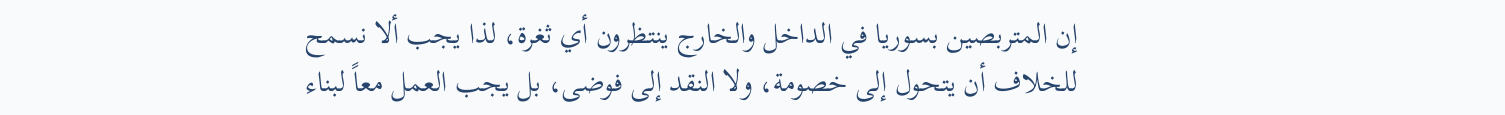إن المتربصين بسوريا في الداخل والخارج ينتظرون أي ثغرة، لذا يجب ألا نسمح للخلاف أن يتحول إلى خصومة، ولا النقد إلى فوضى، بل يجب العمل معاً لبناء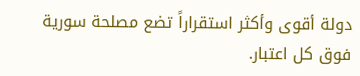دولة أقوى وأكثر استقراراً تضع مصلحة سورية فوق كل اعتبار.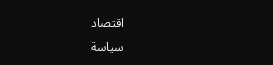اقتصاد
سياسة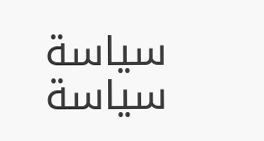سياسة
سياسة